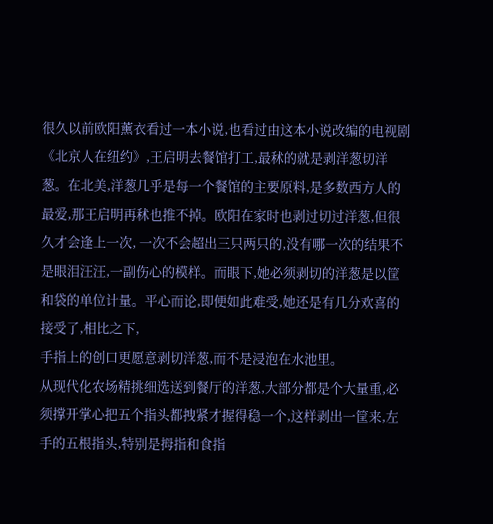很久以前欧阳薰衣看过一本小说,也看过由这本小说改编的电视剧《北京人在纽约》,王启明去餐馆打工,最秫的就是剥洋葱切洋葱。在北美,洋葱几乎是每一个餐馆的主要原料,是多数西方人的最爱,那王启明再秫也推不掉。欧阳在家时也剥过切过洋葱,但很久才会逢上一次, 一次不会超出三只两只的,没有哪一次的结果不是眼泪汪汪,一副伤心的模样。而眼下,她必须剥切的洋葱是以筐和袋的单位计量。平心而论,即便如此难受,她还是有几分欢喜的接受了,相比之下,
手指上的创口更愿意剥切洋葱,而不是浸泡在水池里。
从现代化农场精挑细选送到餐厅的洋葱,大部分都是个大量重,必须撑开掌心把五个指头都拽紧才握得稳一个,这样剥出一筐来,左手的五根指头,特别是拇指和食指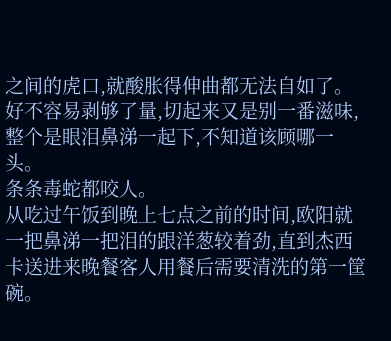之间的虎口,就酸胀得伸曲都无法自如了。好不容易剥够了量,切起来又是别一番滋味,整个是眼泪鼻涕一起下,不知道该顾哪一头。
条条毒蛇都咬人。
从吃过午饭到晚上七点之前的时间,欧阳就一把鼻涕一把泪的跟洋葱较着劲,直到杰西卡送进来晚餐客人用餐后需要清洗的第一筐碗。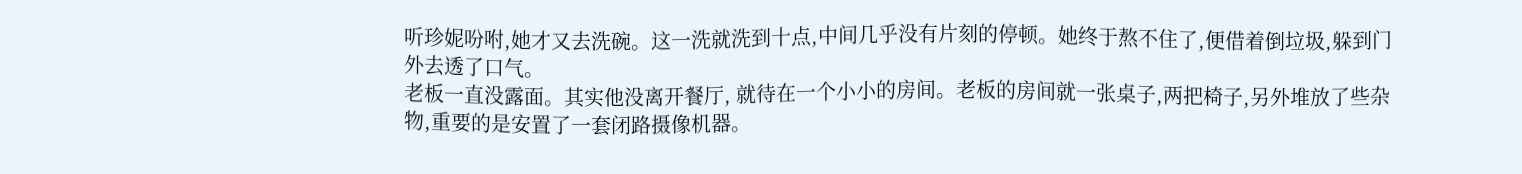听珍妮吩咐,她才又去洗碗。这一洗就洗到十点,中间几乎没有片刻的停顿。她终于熬不住了,便借着倒垃圾,躲到门外去透了口气。
老板一直没露面。其实他没离开餐厅, 就待在一个小小的房间。老板的房间就一张桌子,两把椅子,另外堆放了些杂物,重要的是安置了一套闭路摄像机器。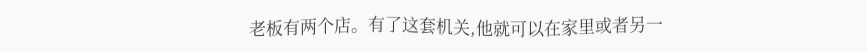老板有两个店。有了这套机关,他就可以在家里或者另一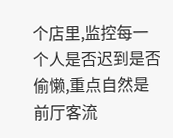个店里,监控每一个人是否迟到是否偷懒,重点自然是前厅客流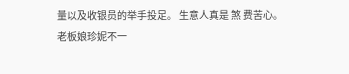量以及收银员的举手投足。 生意人真是 煞 费苦心。
老板娘珍妮不一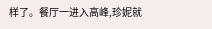样了。餐厅一进入高峰,珍妮就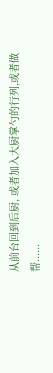从前台回到后厨, 或者加入大厨掌勺的行列,或者做帮......